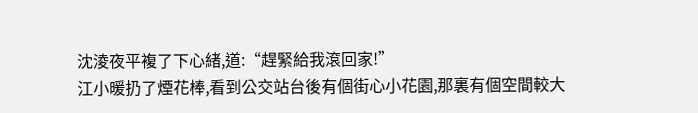沈淩夜平複了下心緒,道:“趕緊給我滾回家!”
江小暖扔了煙花棒,看到公交站台後有個街心小花園,那裏有個空間較大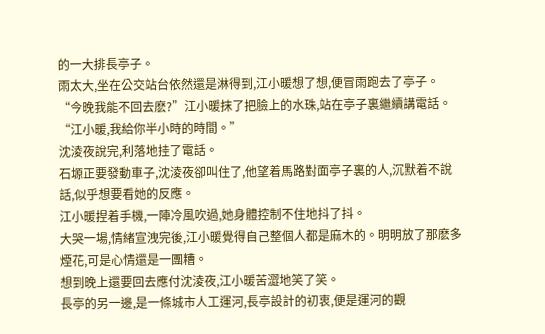的一大排長亭子。
雨太大,坐在公交站台依然還是淋得到,江小暖想了想,便冒雨跑去了亭子。
“今晚我能不回去麽?”江小暖抹了把臉上的水珠,站在亭子裏繼續講電話。
“江小暖,我給你半小時的時間。”
沈淩夜說完,利落地挂了電話。
石塬正要發動車子,沈淩夜卻叫住了,他望着馬路對面亭子裏的人,沉默着不說話,似乎想要看她的反應。
江小暖捏着手機,一陣冷風吹過,她身體控制不住地抖了抖。
大哭一場,情緒宣洩完後,江小暖覺得自己整個人都是麻木的。明明放了那麽多煙花,可是心情還是一團糟。
想到晚上還要回去應付沈淩夜,江小暖苦澀地笑了笑。
長亭的另一邊,是一條城市人工運河,長亭設計的初衷,便是運河的觀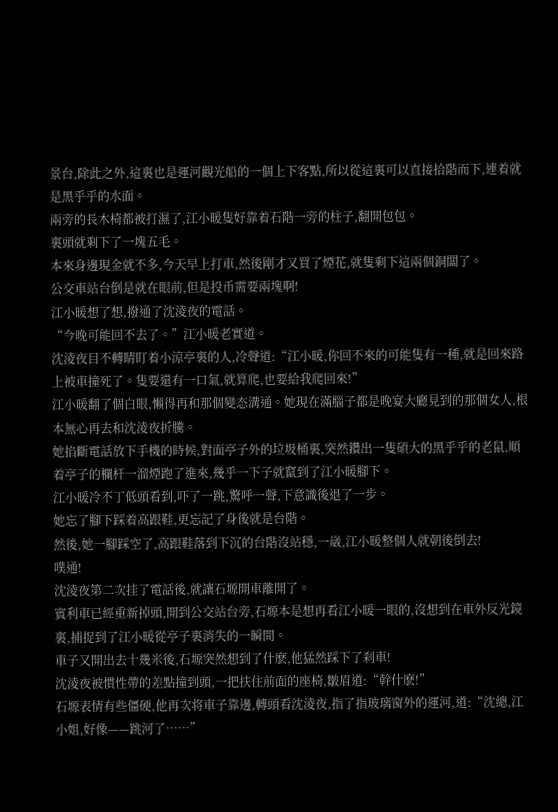景台,除此之外,這裏也是運河觀光船的一個上下客點,所以從這裏可以直接拾階而下,連着就是黑乎乎的水面。
兩旁的長木椅都被打濕了,江小暖隻好靠着石階一旁的柱子,翻開包包。
裏頭就剩下了一塊五毛。
本來身邊現金就不多,今天早上打車,然後剛才又買了煙花,就隻剩下這兩個銅闆了。
公交車站台倒是就在眼前,但是投币需要兩塊啊!
江小暖想了想,撥通了沈淩夜的電話。
“今晚可能回不去了。”江小暖老實道。
沈淩夜目不轉睛盯着小涼亭裏的人,冷聲道:“江小暖,你回不來的可能隻有一種,就是回來路上被車撞死了。隻要還有一口氣,就算爬,也要給我爬回來!”
江小暖翻了個白眼,懶得再和那個變态溝通。她現在滿腦子都是晚宴大廳見到的那個女人,根本無心再去和沈淩夜折騰。
她掐斷電話放下手機的時候,對面亭子外的垃圾桶裏,突然鑽出一隻碩大的黑乎乎的老鼠,順着亭子的欄杆一溜煙跑了進來,幾乎一下子就竄到了江小暖腳下。
江小暖冷不丁低頭看到,吓了一跳,驚呼一聲,下意識後退了一步。
她忘了腳下踩着高跟鞋,更忘記了身後就是台階。
然後,她一腳踩空了,高跟鞋落到下沉的台階沒站穩,一崴,江小暖整個人就朝後倒去!
噗通!
沈淩夜第二次挂了電話後,就讓石塬開車離開了。
賓利車已經重新掉頭,開到公交站台旁,石塬本是想再看江小暖一眼的,沒想到在車外反光鏡裏,捕捉到了江小暖從亭子裏消失的一瞬間。
車子又開出去十幾米後,石塬突然想到了什麽,他猛然踩下了刹車!
沈淩夜被慣性帶的差點撞到頭,一把扶住前面的座椅,皺眉道:“幹什麽!”
石塬表情有些僵硬,他再次将車子靠邊,轉頭看沈淩夜,指了指玻璃窗外的運河,道:“沈總,江小姐,好像——跳河了……”